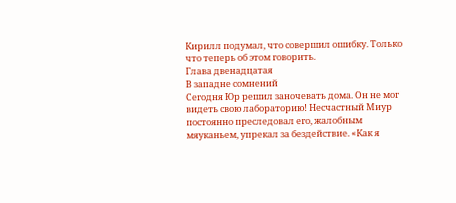Кирилл подумал, что совершил ошибку. Только что теперь об этом говорить.
Глава двенадцатая
В западне сомнений
Сегодня Юр решил заночевать дома. Он не мог видеть свою лабораторию! Несчастный Миур постоянно преследовал его, жалобным мяуканьем, упрекал за бездействие. «Как я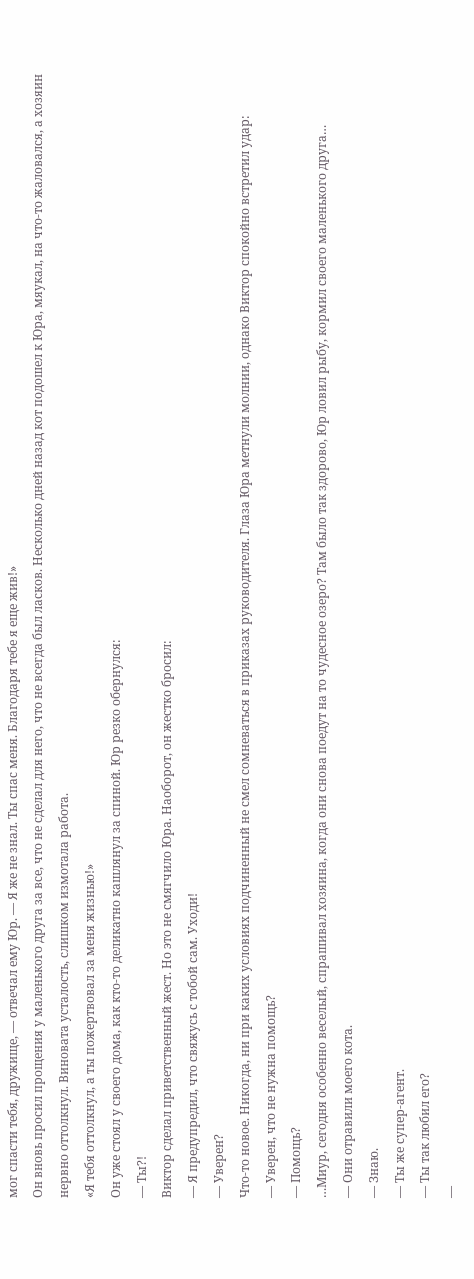мог спасти тебя, дружище, — отвечал ему Юр. — Я же не знал. Ты спас меня. Благодаря тебе я еще жив!»
Он вновь просил прощения у маленького друга за все, что не сделал для него, что не всегда был ласков. Несколько дней назад кот подошел к Юра, мяукал, на что-то жаловался, а хозяин нервно оттолкнул. Виновата усталость, слишком измотала работа.
«Я тебя оттолкнул, а ты пожертвовал за меня жизнью!»
Он уже стоял у своего дома, как кто-то деликатно кашлянул за спиной. Юр резко обернулся:
— Ты?!
Виктор сделал приветственный жест. Но это не смягчило Юра. Наоборот, он жестко бросил:
— Я предупредил, что свяжусь с тобой сам. Уходи!
— Уверен?
Что-то новое. Никогда, ни при каких условиях подчиненный не смел сомневаться в приказах руководителя. Глаза Юра метнули молнии, однако Виктор спокойно встретил удар:
— Уверен, что не нужна помощь?
— Помощь?
…Миур, сегодня особенно веселый, спрашивал хозяина, когда они снова поедут на то чудесное озеро? Там было так здорово, Юр ловил рыбу, кормил своего маленького друга…
— Они отравили моего кота.
— Знаю.
— Ты же супер-агент.
— Ты так любил его?
—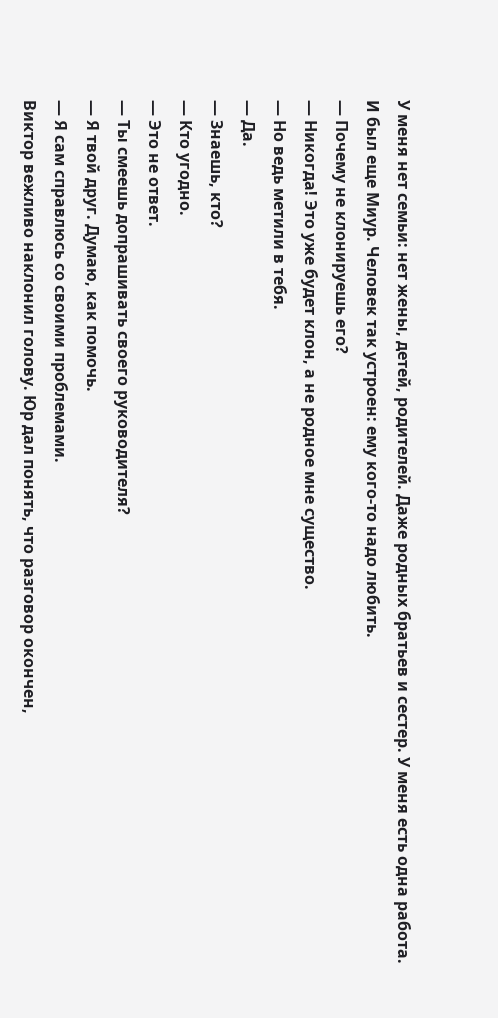У меня нет семьи: нет жены, детей, родителей. Даже родных братьев и сестер. У меня есть одна работа. И был еще Миур. Человек так устроен: ему кого-то надо любить.
— Почему не клонируешь его?
— Никогда! Это уже будет клон, а не родное мне существо.
— Но ведь метили в тебя.
— Да.
— Знаешь, кто?
— Кто угодно.
— Это не ответ.
— Ты смеешь допрашивать своего руководителя?
— Я твой друг. Думаю, как помочь.
— Я сам справлюсь со своими проблемами.
Виктор вежливо наклонил голову. Юр дал понять, что разговор окончен,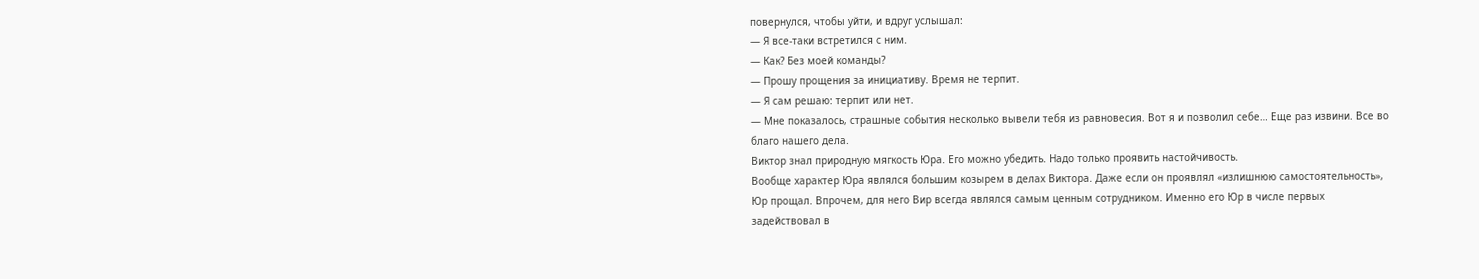повернулся, чтобы уйти, и вдруг услышал:
— Я все-таки встретился с ним.
— Как? Без моей команды?
— Прошу прощения за инициативу. Время не терпит.
— Я сам решаю: терпит или нет.
— Мне показалось, страшные события несколько вывели тебя из равновесия. Вот я и позволил себе… Еще раз извини. Все во благо нашего дела.
Виктор знал природную мягкость Юра. Его можно убедить. Надо только проявить настойчивость.
Вообще характер Юра являлся большим козырем в делах Виктора. Даже если он проявлял «излишнюю самостоятельность», Юр прощал. Впрочем, для него Вир всегда являлся самым ценным сотрудником. Именно его Юр в числе первых задействовал в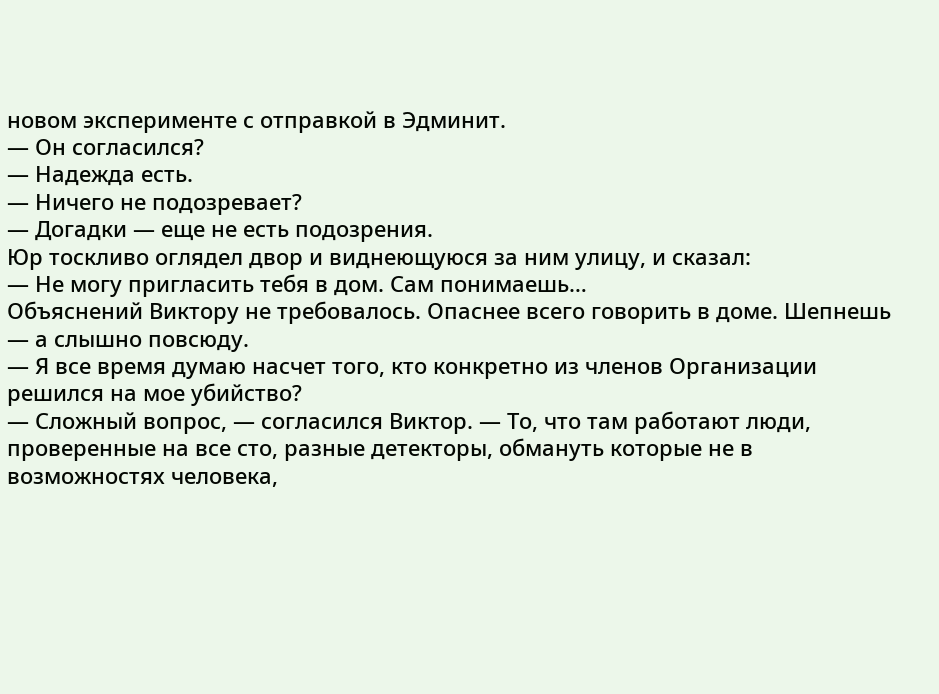новом эксперименте с отправкой в Эдминит.
— Он согласился?
— Надежда есть.
— Ничего не подозревает?
— Догадки — еще не есть подозрения.
Юр тоскливо оглядел двор и виднеющуюся за ним улицу, и сказал:
— Не могу пригласить тебя в дом. Сам понимаешь…
Объяснений Виктору не требовалось. Опаснее всего говорить в доме. Шепнешь — а слышно повсюду.
— Я все время думаю насчет того, кто конкретно из членов Организации решился на мое убийство?
— Сложный вопрос, — согласился Виктор. — То, что там работают люди, проверенные на все сто, разные детекторы, обмануть которые не в возможностях человека,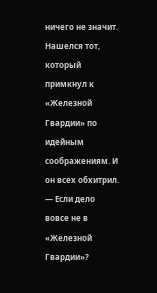ничего не значит. Нашелся тот, который примкнул к «Железной Гвардии» по идейным соображениям. И он всех обхитрил.
— Если дело вовсе не в «Железной Гвардии»?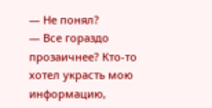— Не понял?
— Все гораздо прозаичнее? Кто-то хотел украсть мою информацию,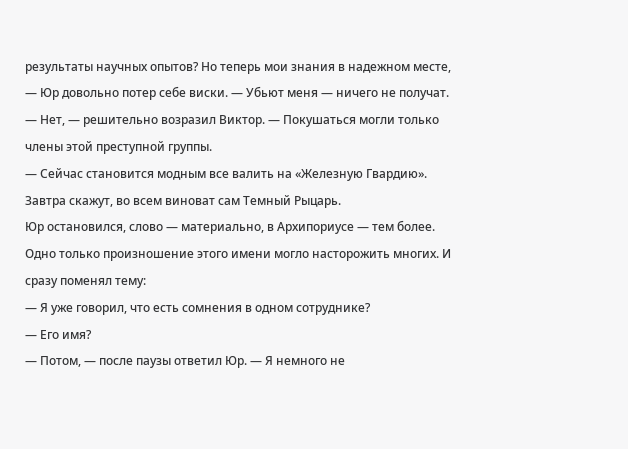результаты научных опытов? Но теперь мои знания в надежном месте, — Юр довольно потер себе виски. — Убьют меня — ничего не получат.
— Нет, — решительно возразил Виктор. — Покушаться могли только члены этой преступной группы.
— Сейчас становится модным все валить на «Железную Гвардию». Завтра скажут, во всем виноват сам Темный Рыцарь.
Юр остановился, слово — материально, в Архипориусе — тем более. Одно только произношение этого имени могло насторожить многих. И сразу поменял тему:
— Я уже говорил, что есть сомнения в одном сотруднике?
— Его имя?
— Потом, — после паузы ответил Юр. — Я немного не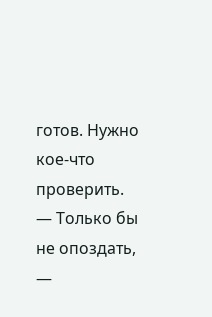готов. Нужно кое-что проверить.
— Только бы не опоздать, —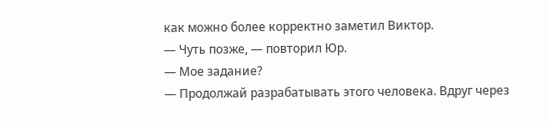как можно более корректно заметил Виктор.
— Чуть позже, — повторил Юр.
— Мое задание?
— Продолжай разрабатывать этого человека. Вдруг через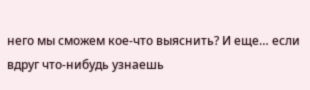него мы сможем кое-что выяснить? И еще… если вдруг что-нибудь узнаешь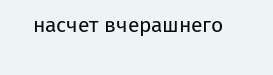насчет вчерашнего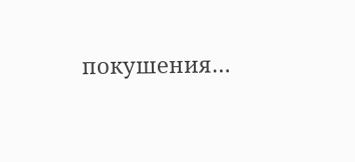покушения…